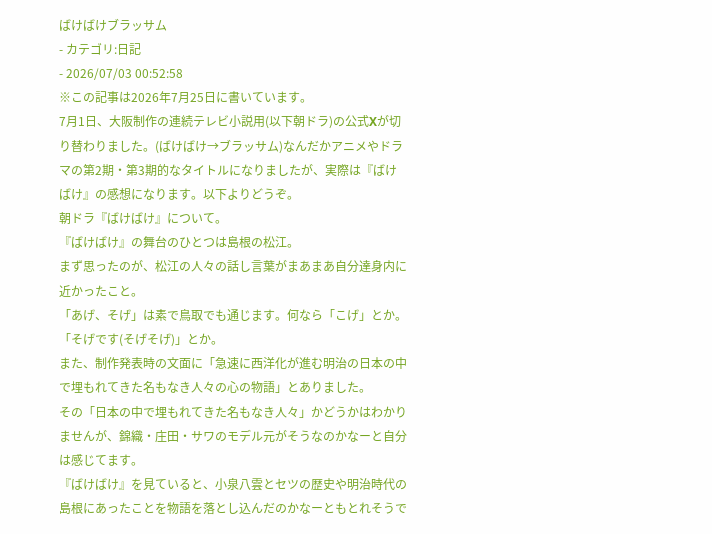ばけばけブラッサム
- カテゴリ:日記
- 2026/07/03 00:52:58
※この記事は2026年7月25日に書いています。
7月1日、大阪制作の連続テレビ小説用(以下朝ドラ)の公式Xが切り替わりました。(ばけばけ→ブラッサム)なんだかアニメやドラマの第2期・第3期的なタイトルになりましたが、実際は『ばけばけ』の感想になります。以下よりどうぞ。
朝ドラ『ばけばけ』について。
『ばけばけ』の舞台のひとつは島根の松江。
まず思ったのが、松江の人々の話し言葉がまあまあ自分達身内に近かったこと。
「あげ、そげ」は素で鳥取でも通じます。何なら「こげ」とか。「そげです(そげそげ)」とか。
また、制作発表時の文面に「急速に西洋化が進む明治の日本の中で埋もれてきた名もなき人々の心の物語」とありました。
その「日本の中で埋もれてきた名もなき人々」かどうかはわかりませんが、錦織・庄田・サワのモデル元がそうなのかなーと自分は感じてます。
『ばけばけ』を見ていると、小泉八雲とセツの歴史や明治時代の島根にあったことを物語を落とし込んだのかなーともとれそうで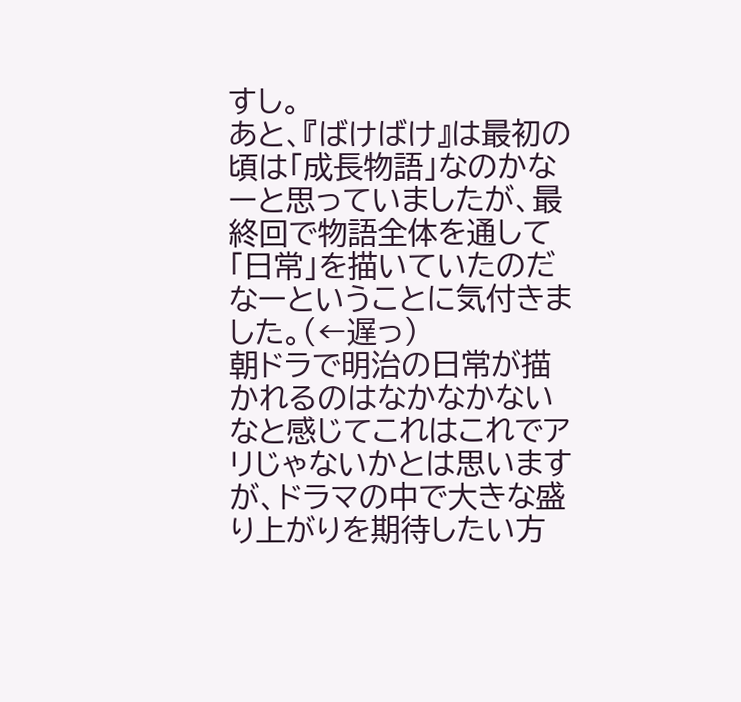すし。
あと、『ばけばけ』は最初の頃は「成長物語」なのかなーと思っていましたが、最終回で物語全体を通して「日常」を描いていたのだなーということに気付きました。(←遅っ)
朝ドラで明治の日常が描かれるのはなかなかないなと感じてこれはこれでアリじゃないかとは思いますが、ドラマの中で大きな盛り上がりを期待したい方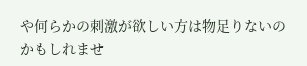や何らかの刺激が欲しい方は物足りないのかもしれませ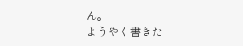ん。
ようやく書きた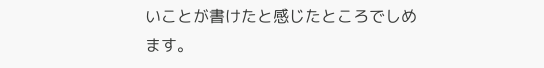いことが書けたと感じたところでしめます。